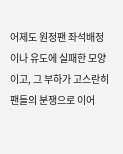어제도 원정팬 좌석배정이나 유도에 실패한 모양이고, 그 부하가 고스란히 팬들의 분쟁으로 이어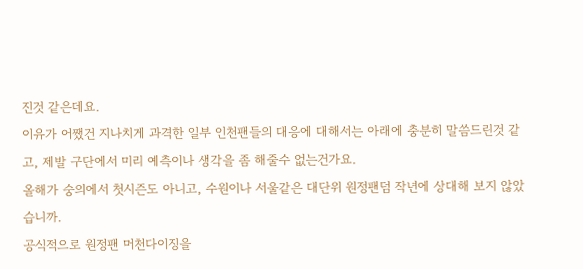진것 같은데요.
이유가 어쨌건 지나치게 과격한 일부 인천팬들의 대응에 대해서는 아래에 충분히 말씀드린것 같고, 제발 구단에서 미리 예측이나 생각을 좀 해줄수 없는건가요.
올해가 숭의에서 첫시즌도 아니고, 수원이나 서울같은 대단위 원정팬덤 작년에 상대해 보지 않았습니까.
공식적으로 원정팬 머천다이징을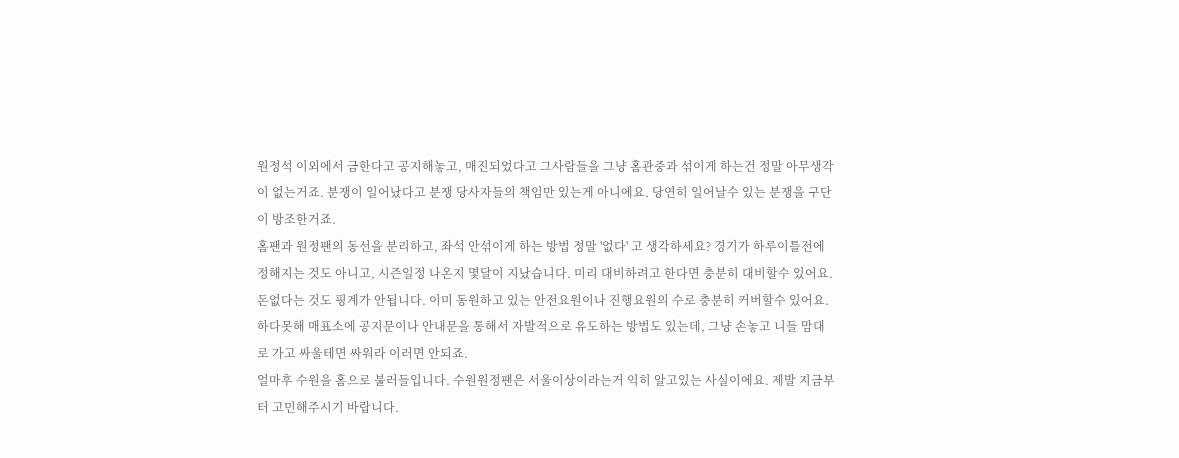원정석 이외에서 금한다고 공지해놓고, 매진되었다고 그사람들을 그냥 홈관중과 섞이게 하는건 정말 아무생각이 없는거죠. 분쟁이 일어났다고 분쟁 당사자들의 책임만 있는게 아니에요. 당연히 일어날수 있는 분쟁을 구단이 방조한거죠.
홈팬과 원정팬의 동선을 분리하고, 좌석 안섞이게 하는 방법 정말 '없다' 고 생각하세요? 경기가 하루이틀전에 정해지는 것도 아니고, 시즌일정 나온지 몇달이 지났습니다. 미리 대비하려고 한다면 충분히 대비할수 있어요. 돈없다는 것도 핑계가 안됩니다. 이미 동원하고 있는 안전요원이나 진행요원의 수로 충분히 커버할수 있어요.
하다못해 매표소에 공지문이나 안내문을 통해서 자발적으로 유도하는 방법도 있는데, 그냥 손놓고 니들 맘대로 가고 싸울테면 싸워라 이러면 안되죠.
얼마후 수원을 홈으로 불러들입니다. 수원원정팬은 서울이상이라는거 익히 알고있는 사실이에요. 제발 지금부터 고민해주시기 바랍니다.